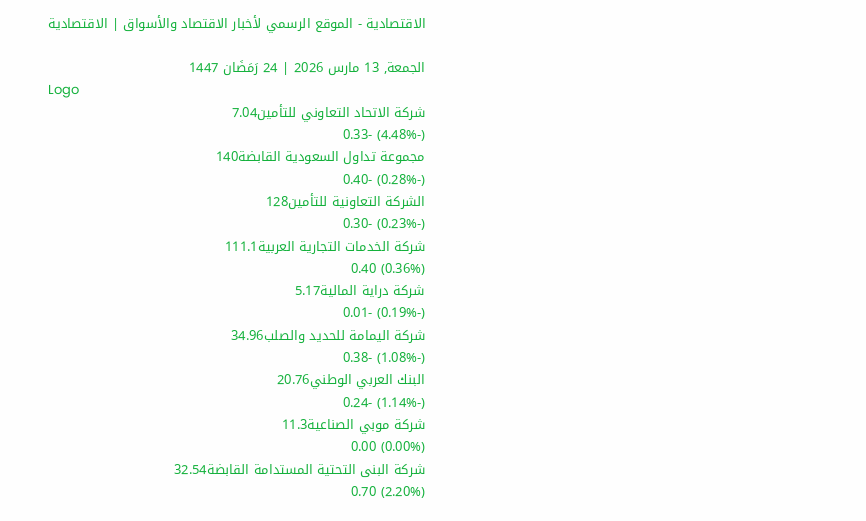الاقتصادية - الموقع الرسمي لأخبار الاقتصاد والأسواق | الاقتصادية

الجمعة, 13 مارس 2026 | 24 رَمَضَان 1447
Logo
شركة الاتحاد التعاوني للتأمين7.04
(-4.48%) -0.33
مجموعة تداول السعودية القابضة140
(-0.28%) -0.40
الشركة التعاونية للتأمين128
(-0.23%) -0.30
شركة الخدمات التجارية العربية111.1
(0.36%) 0.40
شركة دراية المالية5.17
(-0.19%) -0.01
شركة اليمامة للحديد والصلب34.96
(-1.08%) -0.38
البنك العربي الوطني20.76
(-1.14%) -0.24
شركة موبي الصناعية11.3
(0.00%) 0.00
شركة البنى التحتية المستدامة القابضة32.54
(2.20%) 0.70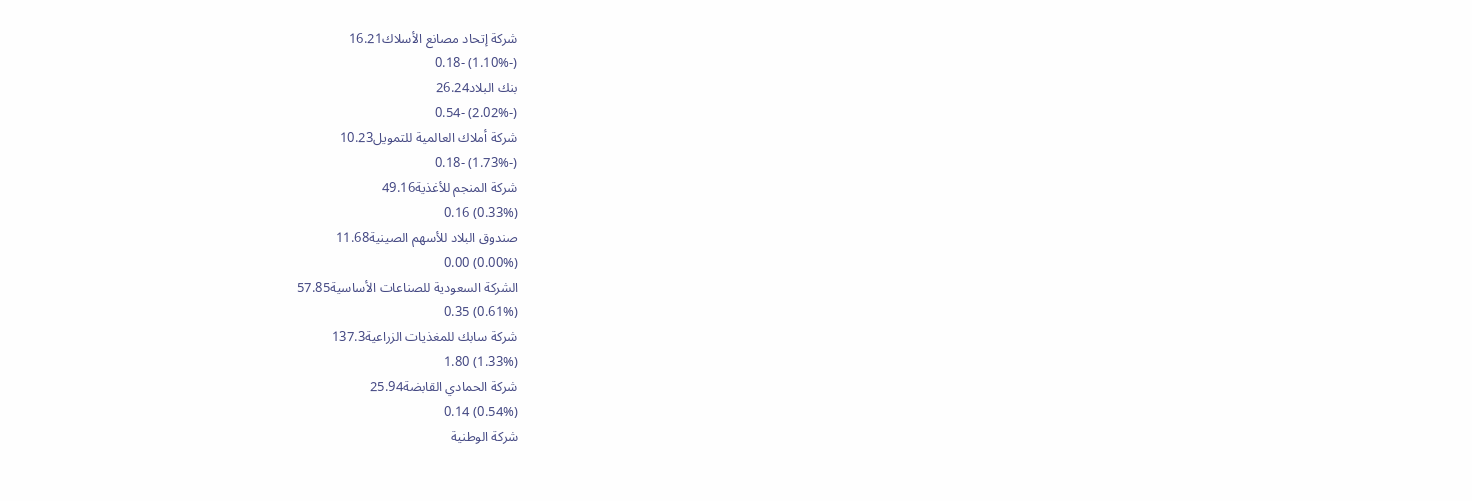شركة إتحاد مصانع الأسلاك16.21
(-1.10%) -0.18
بنك البلاد26.24
(-2.02%) -0.54
شركة أملاك العالمية للتمويل10.23
(-1.73%) -0.18
شركة المنجم للأغذية49.16
(0.33%) 0.16
صندوق البلاد للأسهم الصينية11.68
(0.00%) 0.00
الشركة السعودية للصناعات الأساسية57.85
(0.61%) 0.35
شركة سابك للمغذيات الزراعية137.3
(1.33%) 1.80
شركة الحمادي القابضة25.94
(0.54%) 0.14
شركة الوطنية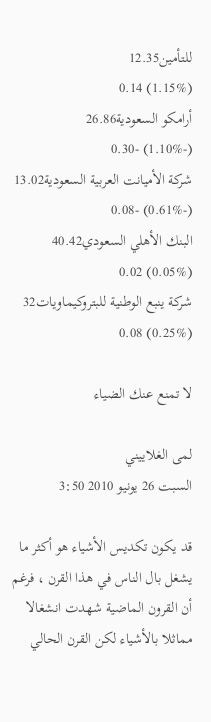للتأمين12.35
(1.15%) 0.14
أرامكو السعودية26.86
(-1.10%) -0.30
شركة الأميانت العربية السعودية13.02
(-0.61%) -0.08
البنك الأهلي السعودي40.42
(0.05%) 0.02
شركة ينبع الوطنية للبتروكيماويات32
(0.25%) 0.08

لا تمنع عنك الضياء

لمى الغلاييني
السبت 26 يونيو 2010 3:50

قد يكون تكديس الأشياء هو أكثر ما يشغل بال الناس في هذا القرن ، فرغم أن القرون الماضية شهدت انشغالا مماثلا بالأشياء لكن القرن الحالي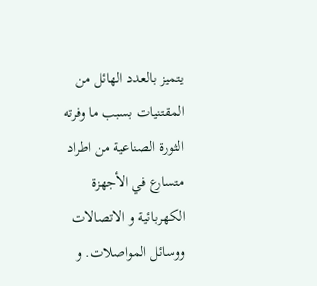يتميز بالعدد الهائل من المقتنيات بسبب ما وفرته الثورة الصناعية من اطراد متسارع في الأجهزة الكهربائية و الاتصالات ووسائل المواصلات. و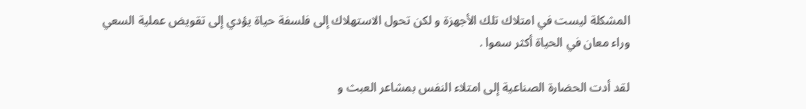المشكلة ليست في امتلاك تلك الأجهزة و لكن تحول الاستهلاك إلى فلسفة حياة يؤدي إلى تقويض عملية السعي وراء معان في الحياة أكثر سموا .

لقد أدت الحضارة الصناعية إلى امتلاء النفس بمشاعر العبث و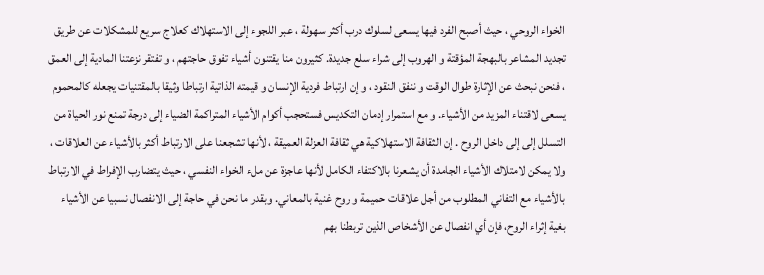الخواء الروحي ، حيث أصبح الفرد فيها يسعى لسلوك درب أكثر سهولة ، عبر اللجوء إلى الاستهلاك كعلاج سريع للمشكلات عن طريق تجديد المشاعر بالبهجة المؤقتة و الهروب إلى شراء سلع جديدة. كثيرون منا يقتنون أشياء تفوق حاجتهم ، و تفتقر نزعتنا المادية إلى العمق ، فنحن نبحث عن الإثارة طوال الوقت و ننفق النقود ، و إن ارتباط فردية الإنسان و قيمته الذاتية ارتباطا وثيقا بالمقتنيات يجعله كالمحموم يسعى لاقتناء المزيد من الأشياء. و مع استمرار إدمان التكديس فستحجب أكوام الأشياء المتراكمة الضياء إلى درجة تمنع نور الحياة من التسلل إلى إلى داخل الروح . إن الثقافة الاستهلاكية هي ثقافة العزلة العميقة ، لأنها تشجعنا على الارتباط أكثر بالأشياء عن العلاقات ، ولا يمكن لامتلاك الأشياء الجامدة أن يشعرنا بالاكتفاء الكامل لأنها عاجزة عن ملء الخواء النفسي ، حيث يتضارب الإفراط في الارتباط بالأشياء مع التفاني المطلوب من أجل علاقات حميمة و روح غنية بالمعاني. وبقدر ما نحن في حاجة إلى الانفصال نسبيا عن الأشياء بغية إثراء الروح، فإن أي انفصال عن الأشخاص الذين تربطنا بهم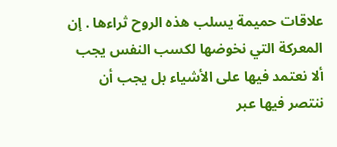علاقات حميمة يسلب هذه الروح ثراءها . إن المعركة التي نخوضها لكسب النفس يجب ألا نعتمد فيها على الأشياء بل يجب أن ننتصر فيها عبر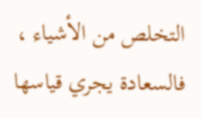التخلص من الأشياء ، فالسعادة يجري قياسها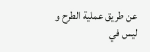عن طريق عملية الطرح و ليس في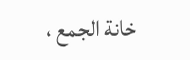خانة الجمع ،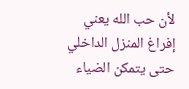لأن حب الله يعني إفراغ المنزل الداخلي حتى يتمكن الضياء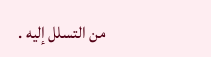من التسلل إليه .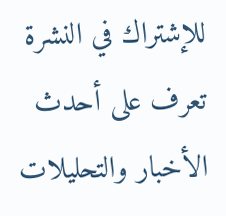للإشتراك في النشرة
تعرف على أحدث الأخبار والتحليلات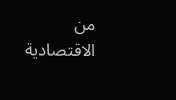من الاقتصادية